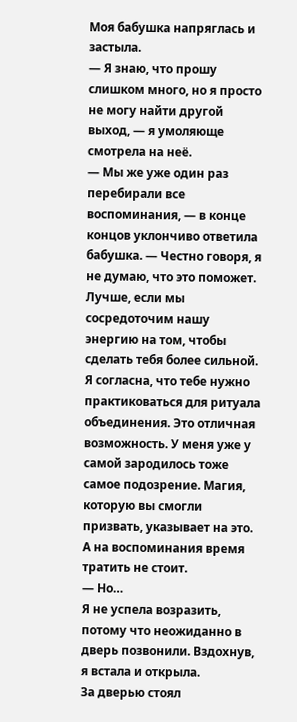Моя бабушка напряглась и застыла.
— Я знаю, что прошу слишком много, но я просто не могу найти другой выход, — я умоляюще смотрела на неё.
— Мы же уже один раз перебирали все воспоминания, — в конце концов уклончиво ответила бабушка. — Честно говоря, я не думаю, что это поможет. Лучше, если мы сосредоточим нашу энергию на том, чтобы сделать тебя более сильной. Я согласна, что тебе нужно практиковаться для ритуала объединения. Это отличная возможность. У меня уже у самой зародилось тоже самое подозрение. Магия, которую вы смогли призвать, указывает на это. А на воспоминания время тратить не стоит.
— Но…
Я не успела возразить, потому что неожиданно в дверь позвонили. Вздохнув, я встала и открыла.
За дверью стоял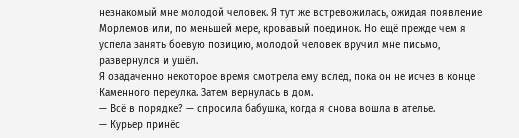незнакомый мне молодой человек. Я тут же встревожилась, ожидая появление Морлемов или, по меньшей мере, кровавый поединок. Но ещё прежде чем я успела занять боевую позицию, молодой человек вручил мне письмо, развернулся и ушёл.
Я озадаченно некоторое время смотрела ему вслед, пока он не исчез в конце Каменного переулка. Затем вернулась в дом.
— Всё в порядке? — спросила бабушка, когда я снова вошла в ателье.
— Курьер принёс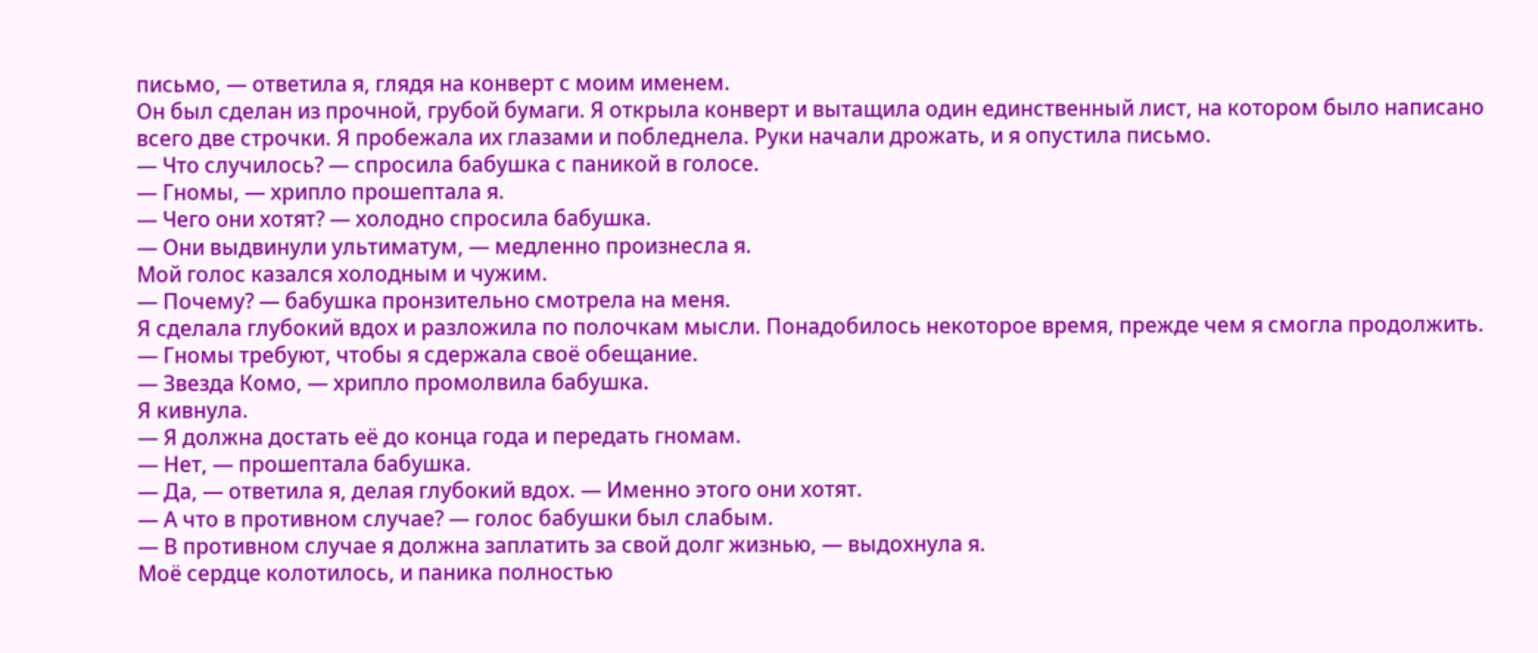письмо, — ответила я, глядя на конверт с моим именем.
Он был сделан из прочной, грубой бумаги. Я открыла конверт и вытащила один единственный лист, на котором было написано всего две строчки. Я пробежала их глазами и побледнела. Руки начали дрожать, и я опустила письмо.
— Что случилось? — спросила бабушка с паникой в голосе.
— Гномы, — хрипло прошептала я.
— Чего они хотят? — холодно спросила бабушка.
— Они выдвинули ультиматум, — медленно произнесла я.
Мой голос казался холодным и чужим.
— Почему? — бабушка пронзительно смотрела на меня.
Я сделала глубокий вдох и разложила по полочкам мысли. Понадобилось некоторое время, прежде чем я смогла продолжить.
— Гномы требуют, чтобы я сдержала своё обещание.
— Звезда Комо, — хрипло промолвила бабушка.
Я кивнула.
— Я должна достать её до конца года и передать гномам.
— Нет, — прошептала бабушка.
— Да, — ответила я, делая глубокий вдох. — Именно этого они хотят.
— А что в противном случае? — голос бабушки был слабым.
— В противном случае я должна заплатить за свой долг жизнью, — выдохнула я.
Моё сердце колотилось, и паника полностью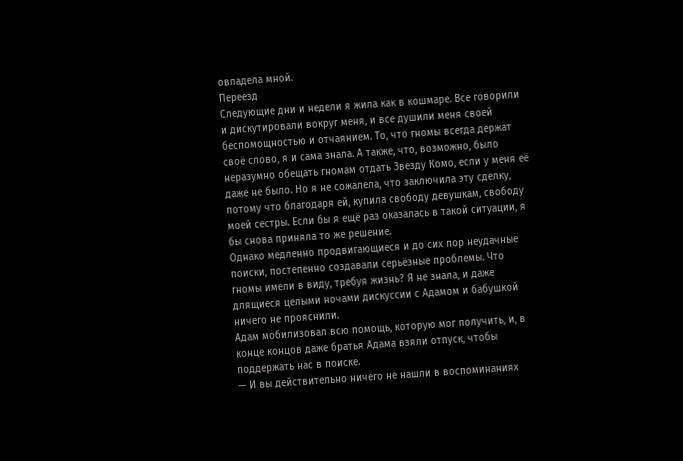овладела мной.
Переезд
Следующие дни и недели я жила как в кошмаре. Все говорили и дискутировали вокруг меня, и все душили меня своей беспомощностью и отчаянием. То, что гномы всегда держат своё слово, я и сама знала. А также, что, возможно, было неразумно обещать гномам отдать Звезду Комо, если у меня её даже не было. Но я не сожалела, что заключила эту сделку, потому что благодаря ей, купила свободу девушкам, свободу моей сестры. Если бы я ещё раз оказалась в такой ситуации, я бы снова приняла то же решение.
Однако медленно продвигающиеся и до сих пор неудачные поиски, постепенно создавали серьёзные проблемы. Что гномы имели в виду, требуя жизнь? Я не знала, и даже длящиеся целыми ночами дискуссии с Адамом и бабушкой ничего не прояснили.
Адам мобилизовал всю помощь, которую мог получить, и, в конце концов даже братья Адама взяли отпуск, чтобы поддержать нас в поиске.
— И вы действительно ничего не нашли в воспоминаниях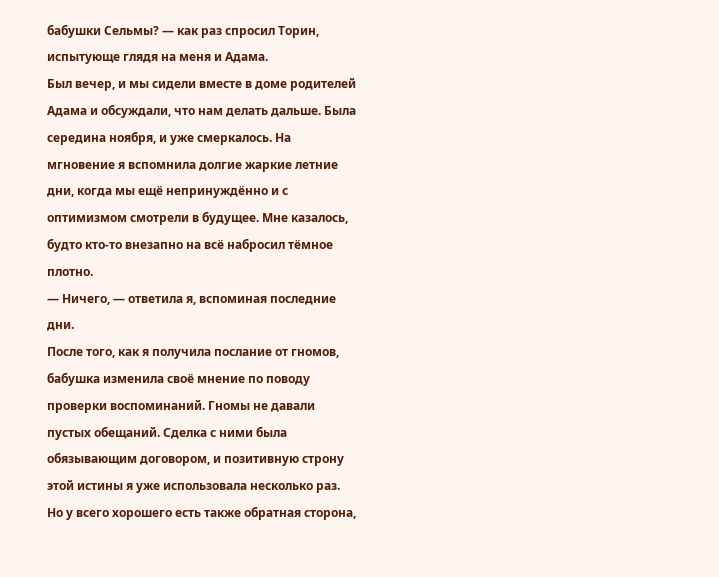бабушки Сельмы? — как раз спросил Торин, испытующе глядя на меня и Адама.
Был вечер, и мы сидели вместе в доме родителей Адама и обсуждали, что нам делать дальше. Была середина ноября, и уже смеркалось. На мгновение я вспомнила долгие жаркие летние дни, когда мы ещё непринуждённо и с оптимизмом смотрели в будущее. Мне казалось, будто кто-то внезапно на всё набросил тёмное плотно.
— Ничего, — ответила я, вспоминая последние дни.
После того, как я получила послание от гномов, бабушка изменила своё мнение по поводу проверки воспоминаний. Гномы не давали пустых обещаний. Сделка с ними была обязывающим договором, и позитивную строну этой истины я уже использовала несколько раз. Но у всего хорошего есть также обратная сторона,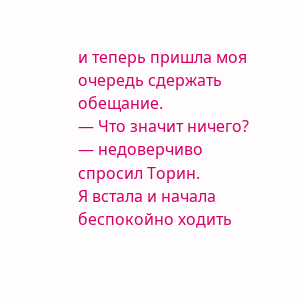и теперь пришла моя очередь сдержать обещание.
— Что значит ничего? — недоверчиво спросил Торин.
Я встала и начала беспокойно ходить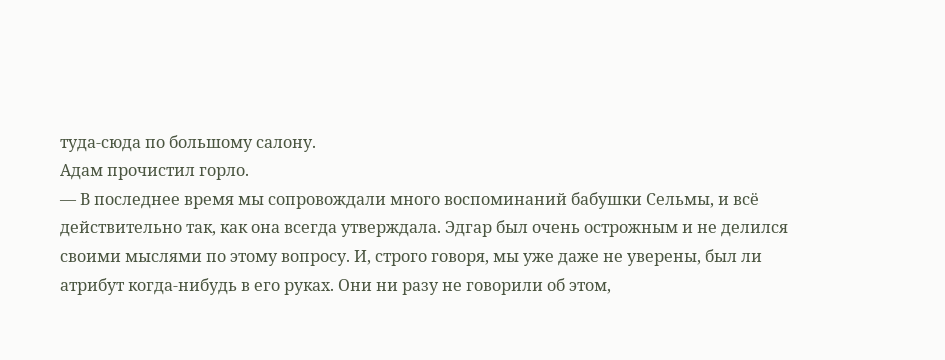туда-сюда по большому салону.
Адам прочистил горло.
— В последнее время мы сопровождали много воспоминаний бабушки Сельмы, и всё действительно так, как она всегда утверждала. Эдгар был очень острожным и не делился своими мыслями по этому вопросу. И, строго говоря, мы уже даже не уверены, был ли атрибут когда-нибудь в его руках. Они ни разу не говорили об этом,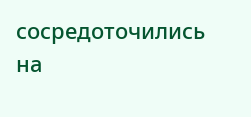сосредоточились на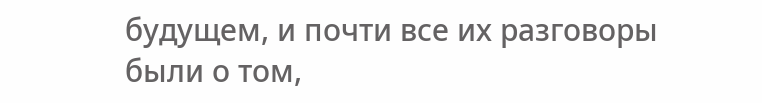будущем, и почти все их разговоры были о том,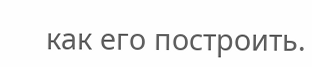как его построить.